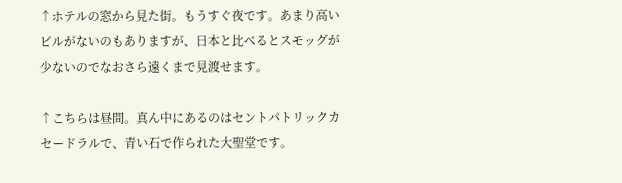↑ホテルの窓から見た街。もうすぐ夜です。あまり高いビルがないのもありますが、日本と比べるとスモッグが少ないのでなおさら遠くまで見渡せます。

↑こちらは昼間。真ん中にあるのはセントパトリックカセードラルで、青い石で作られた大聖堂です。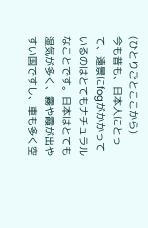(ひとりごとここから)
今も昔も、日本人にとって、遠景にfogがかかっているのはとてもナチュラルなことです。日本はとても湿気が多く、霧や霞が出やすい国ですし、車も多く空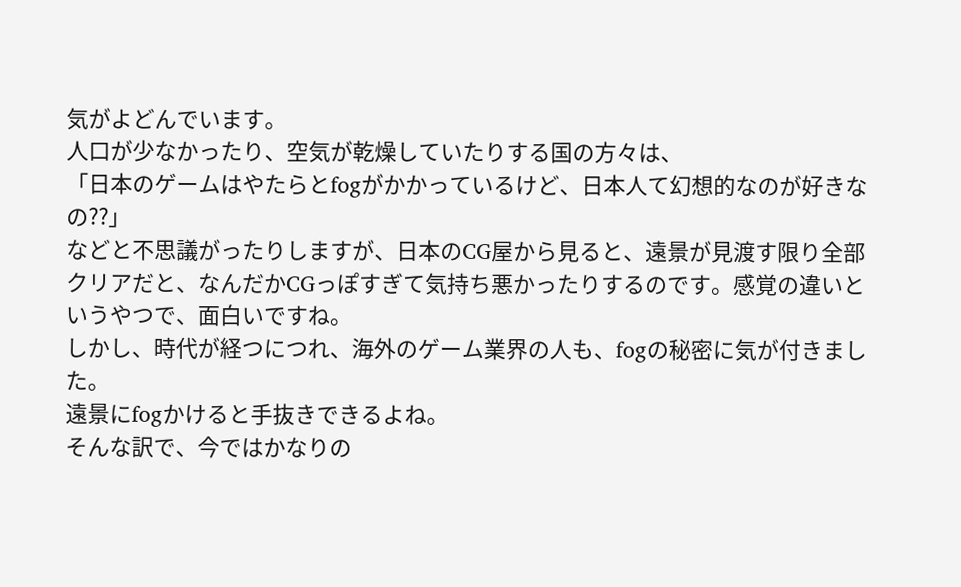気がよどんでいます。
人口が少なかったり、空気が乾燥していたりする国の方々は、
「日本のゲームはやたらとfogがかかっているけど、日本人て幻想的なのが好きなの??」
などと不思議がったりしますが、日本のCG屋から見ると、遠景が見渡す限り全部クリアだと、なんだかCGっぽすぎて気持ち悪かったりするのです。感覚の違いというやつで、面白いですね。
しかし、時代が経つにつれ、海外のゲーム業界の人も、fogの秘密に気が付きました。
遠景にfogかけると手抜きできるよね。
そんな訳で、今ではかなりの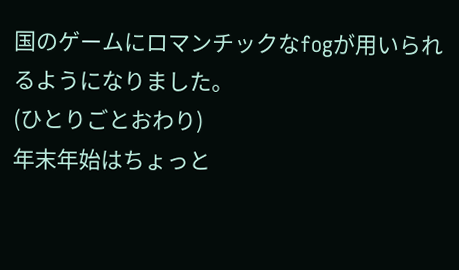国のゲームにロマンチックなfogが用いられるようになりました。
(ひとりごとおわり)
年末年始はちょっと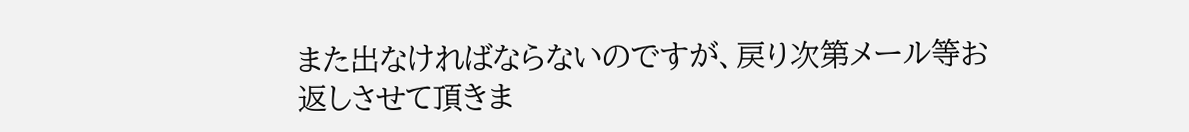また出なければならないのですが、戻り次第メール等お返しさせて頂きま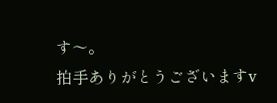す〜。
拍手ありがとうございますv